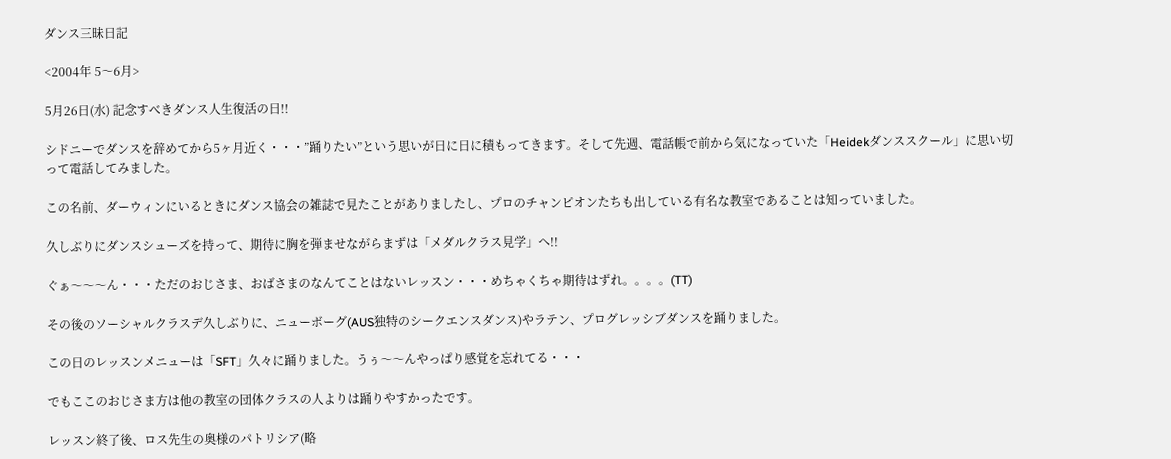ダンス三昧日記

<2004年 5〜6月>

5月26日(水) 記念すべきダンス人生復活の日!!

シドニーでダンスを辞めてから5ヶ月近く・・・”踊りたい”という思いが日に日に積もってきます。そして先週、電話帳で前から気になっていた「Heidekダンススクール」に思い切って電話してみました。

この名前、ダーウィンにいるときにダンス協会の雑誌で見たことがありましたし、プロのチャンピオンたちも出している有名な教室であることは知っていました。

久しぶりにダンスシューズを持って、期待に胸を弾ませながらまずは「メダルクラス見学」へ!!

ぐぁ〜〜〜ん・・・ただのおじさま、おばさまのなんてことはないレッスン・・・めちゃくちゃ期待はずれ。。。。(TT)

その後のソーシャルクラスデ久しぶりに、ニューボーグ(AUS独特のシークエンスダンス)やラテン、プログレッシブダンスを踊りました。

この日のレッスンメニューは「SFT」久々に踊りました。うぅ〜〜んやっぱり感覚を忘れてる・・・

でもここのおじさま方は他の教室の団体クラスの人よりは踊りやすかったです。

レッスン終了後、ロス先生の奥様のパトリシア(略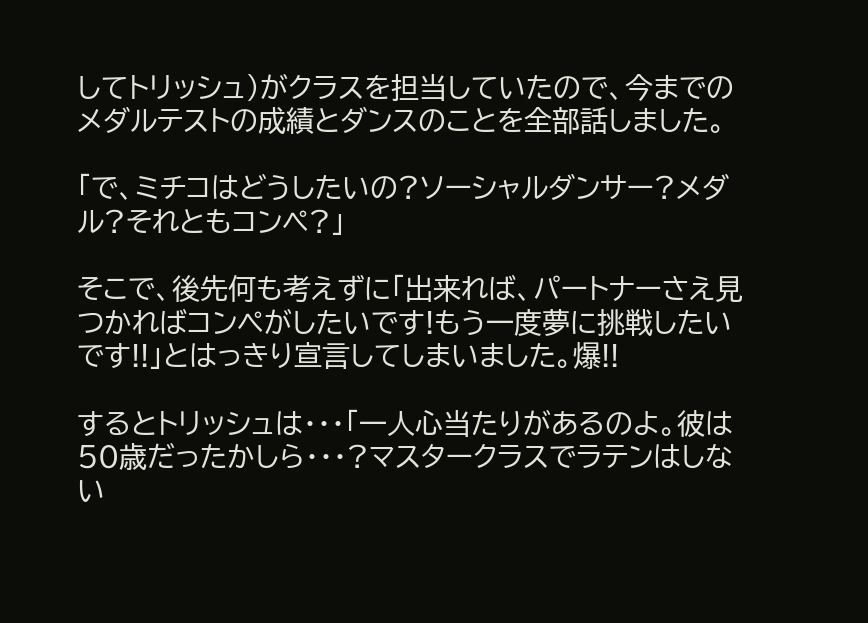してトリッシュ)がクラスを担当していたので、今までのメダルテストの成績とダンスのことを全部話しました。

「で、ミチコはどうしたいの?ソーシャルダンサー?メダル?それともコンペ?」

そこで、後先何も考えずに「出来れば、パートナーさえ見つかればコンペがしたいです!もう一度夢に挑戦したいです!!」とはっきり宣言してしまいました。爆!!

するとトリッシュは・・・「一人心当たりがあるのよ。彼は50歳だったかしら・・・?マスタークラスでラテンはしない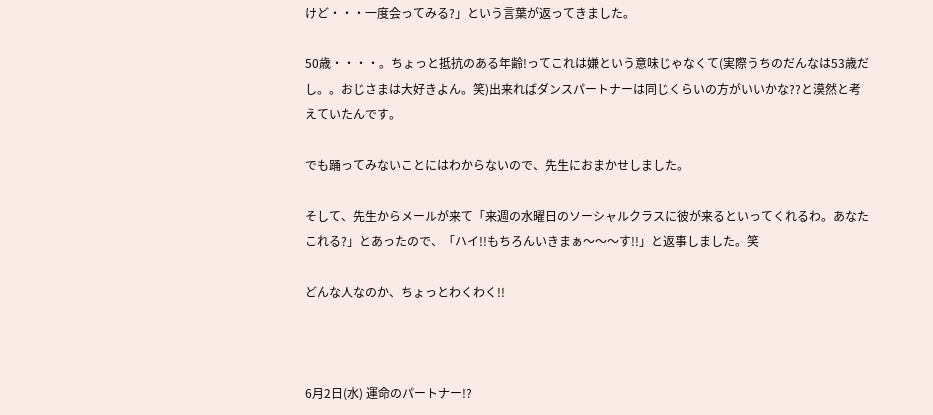けど・・・一度会ってみる?」という言葉が返ってきました。

50歳・・・・。ちょっと抵抗のある年齢!ってこれは嫌という意味じゃなくて(実際うちのだんなは53歳だし。。おじさまは大好きよん。笑)出来ればダンスパートナーは同じくらいの方がいいかな??と漠然と考えていたんです。

でも踊ってみないことにはわからないので、先生におまかせしました。

そして、先生からメールが来て「来週の水曜日のソーシャルクラスに彼が来るといってくれるわ。あなたこれる?」とあったので、「ハイ!!もちろんいきまぁ〜〜〜す!!」と返事しました。笑

どんな人なのか、ちょっとわくわく!!



6月2日(水) 運命のパートナー!?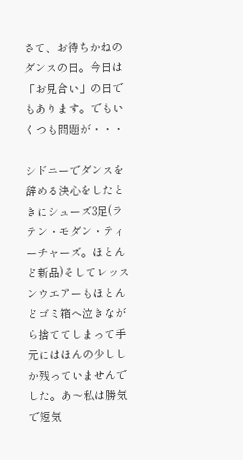さて、お待ちかねのダンスの日。今日は「お見合い」の日でもあります。でもいくつも問題が・・・

シドニーでダンスを辞める決心をしたときにシューズ3足(ラテン・モダン・ティーチャーズ。ほとんど新品)そしてレッスンウエアーもほとんどゴミ箱へ泣きながら捨ててしまって手元にはほんの少ししか残っていませんでした。あ〜私は勝気で短気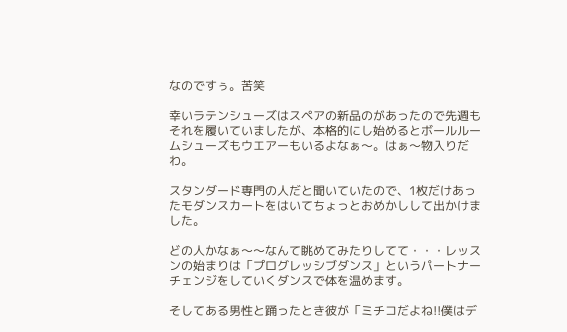なのですぅ。苦笑

幸いラテンシューズはスペアの新品のがあったので先週もそれを履いていましたが、本格的にし始めるとボールルームシューズもウエアーもいるよなぁ〜。はぁ〜物入りだわ。

スタンダード専門の人だと聞いていたので、1枚だけあったモダンスカートをはいてちょっとおめかしして出かけました。

どの人かなぁ〜〜なんて眺めてみたりしてて・・・レッスンの始まりは「プログレッシブダンス」というパートナーチェンジをしていくダンスで体を温めます。

そしてある男性と踊ったとき彼が「ミチコだよね!!僕はデ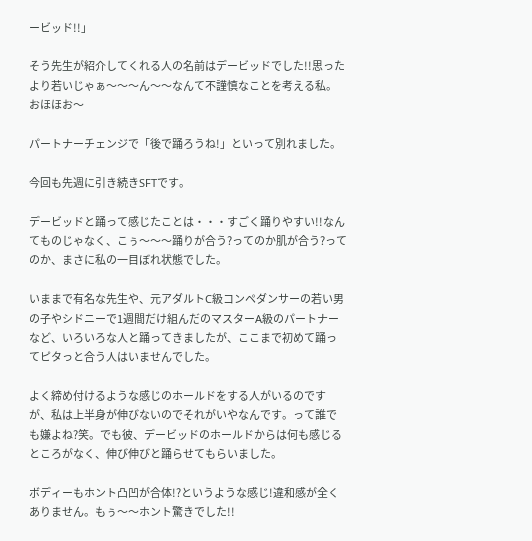ービッド!!」

そう先生が紹介してくれる人の名前はデービッドでした!!思ったより若いじゃぁ〜〜〜ん〜〜なんて不謹慎なことを考える私。おほほお〜

パートナーチェンジで「後で踊ろうね!」といって別れました。

今回も先週に引き続きSFTです。

デービッドと踊って感じたことは・・・すごく踊りやすい!!なんてものじゃなく、こぅ〜〜〜踊りが合う?ってのか肌が合う?ってのか、まさに私の一目ぼれ状態でした。

いままで有名な先生や、元アダルトC級コンペダンサーの若い男の子やシドニーで1週間だけ組んだのマスターA級のパートナーなど、いろいろな人と踊ってきましたが、ここまで初めて踊ってピタっと合う人はいませんでした。

よく締め付けるような感じのホールドをする人がいるのですが、私は上半身が伸びないのでそれがいやなんです。って誰でも嫌よね?笑。でも彼、デービッドのホールドからは何も感じるところがなく、伸び伸びと踊らせてもらいました。

ボディーもホント凸凹が合体!?というような感じ!違和感が全くありません。もぅ〜〜ホント驚きでした!!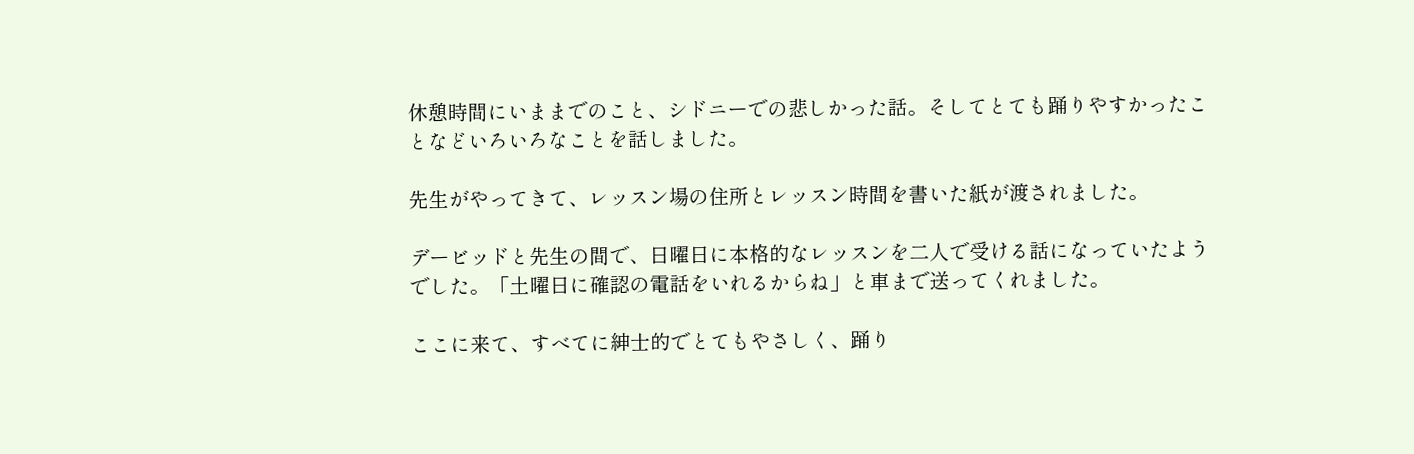休憩時間にいままでのこと、シドニーでの悲しかった話。そしてとても踊りやすかったことなどいろいろなことを話しました。

先生がやってきて、レッスン場の住所とレッスン時間を書いた紙が渡されました。

デービッドと先生の間で、日曜日に本格的なレッスンを二人で受ける話になっていたようでした。「土曜日に確認の電話をいれるからね」と車まで送ってくれました。

ここに来て、すべてに紳士的でとてもやさしく、踊り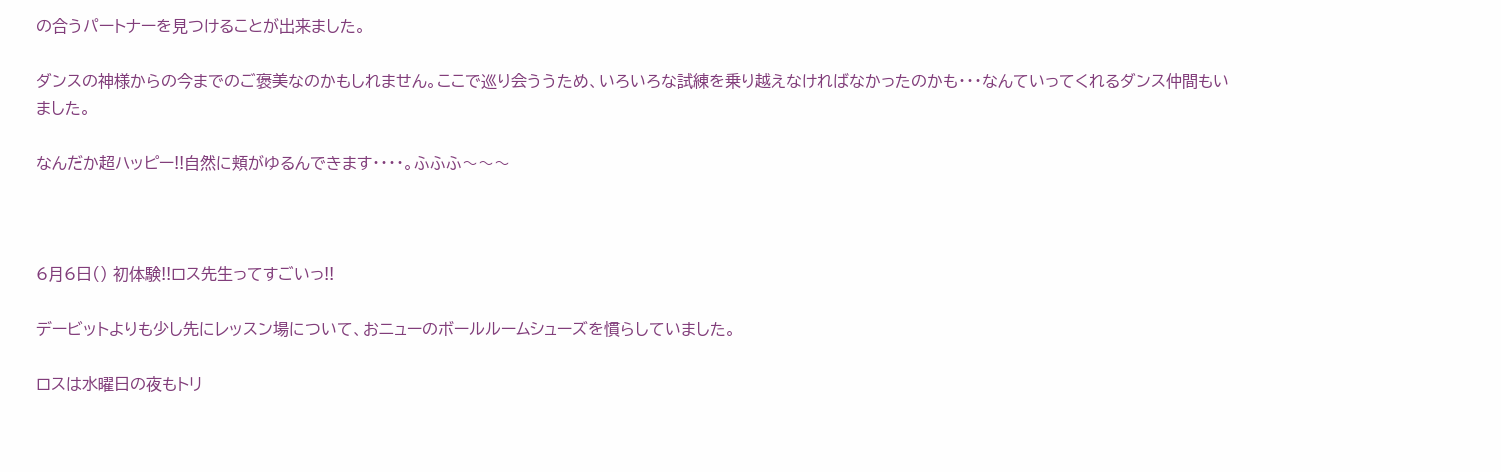の合うパートナーを見つけることが出来ました。

ダンスの神様からの今までのご褒美なのかもしれません。ここで巡り会ううため、いろいろな試練を乗り越えなければなかったのかも・・・なんていってくれるダンス仲間もいました。

なんだか超ハッピー!!自然に頬がゆるんできます・・・・。ふふふ〜〜〜



6月6日() 初体験!!ロス先生ってすごいっ!!

デービットよりも少し先にレッスン場について、おニューのボールルームシューズを慣らしていました。

ロスは水曜日の夜もトリ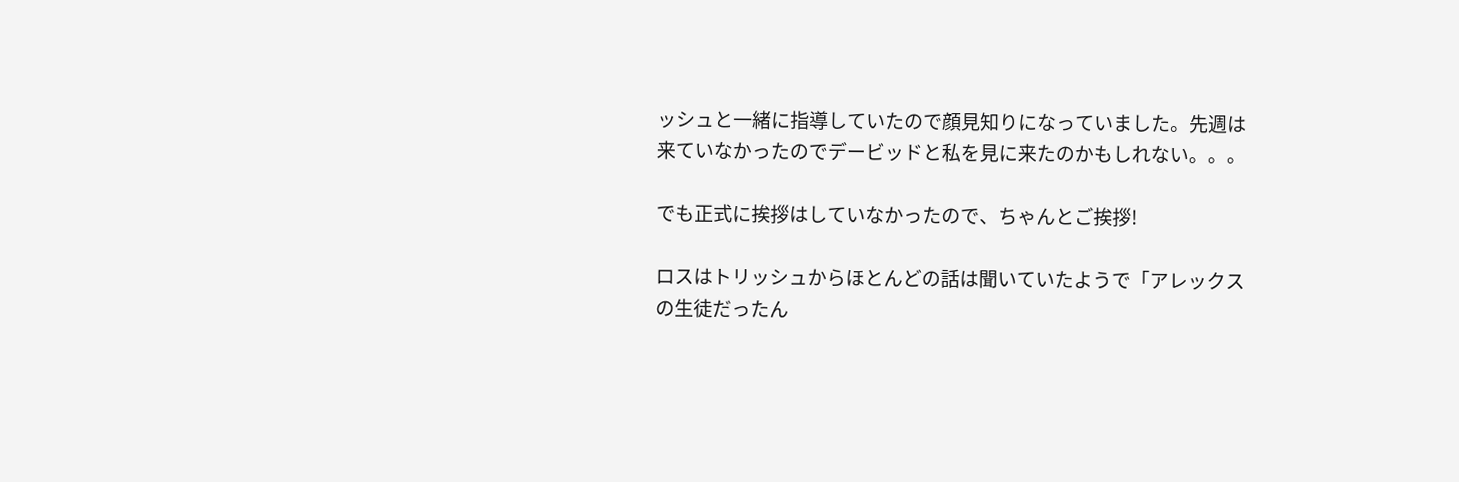ッシュと一緒に指導していたので顔見知りになっていました。先週は来ていなかったのでデービッドと私を見に来たのかもしれない。。。

でも正式に挨拶はしていなかったので、ちゃんとご挨拶!

ロスはトリッシュからほとんどの話は聞いていたようで「アレックスの生徒だったん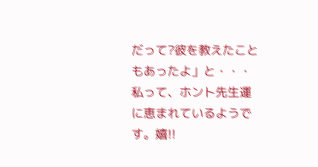だって?彼を教えたこともあったよ」と・・・私って、ホント先生運に恵まれているようです。嬉!!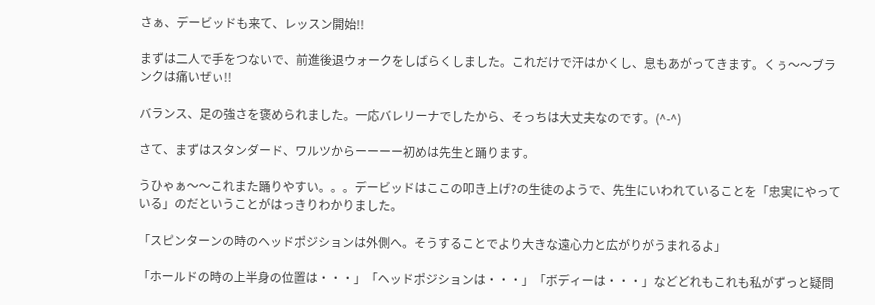さぁ、デービッドも来て、レッスン開始!!

まずは二人で手をつないで、前進後退ウォークをしばらくしました。これだけで汗はかくし、息もあがってきます。くぅ〜〜ブランクは痛いぜぃ!!

バランス、足の強さを褒められました。一応バレリーナでしたから、そっちは大丈夫なのです。(^-^)

さて、まずはスタンダード、ワルツからーーーー初めは先生と踊ります。

うひゃぁ〜〜これまた踊りやすい。。。デービッドはここの叩き上げ?の生徒のようで、先生にいわれていることを「忠実にやっている」のだということがはっきりわかりました。

「スピンターンの時のヘッドポジションは外側へ。そうすることでより大きな遠心力と広がりがうまれるよ」

「ホールドの時の上半身の位置は・・・」「ヘッドポジションは・・・」「ボディーは・・・」などどれもこれも私がずっと疑問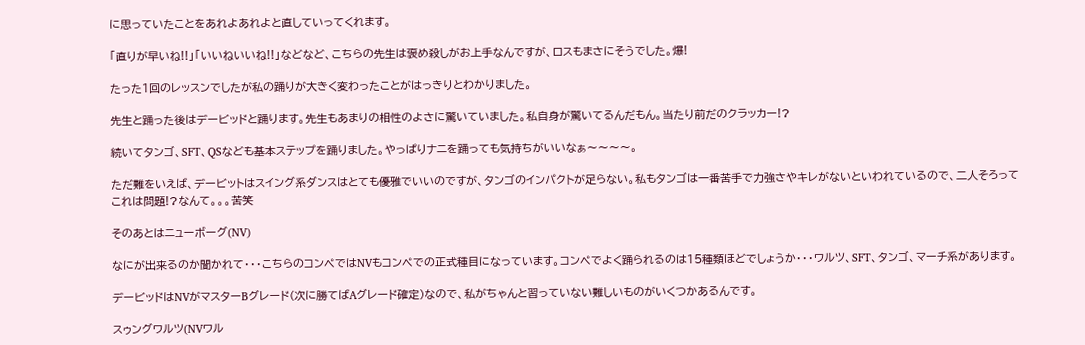に思っていたことをあれよあれよと直していってくれます。

「直りが早いね!!」「いいねいいね!!」などなど、こちらの先生は褒め殺しがお上手なんですが、ロスもまさにそうでした。爆!

たった1回のレッスンでしたが私の踊りが大きく変わったことがはっきりとわかりました。

先生と踊った後はデービッドと踊ります。先生もあまりの相性のよさに驚いていました。私自身が驚いてるんだもん。当たり前だのクラッカー!?

続いてタンゴ、SFT、QSなども基本ステップを踊りました。やっぱりナニを踊っても気持ちがいいなぁ〜〜〜〜。

ただ難をいえば、デービットはスイング系ダンスはとても優雅でいいのですが、タンゴのインパクトが足らない。私もタンゴは一番苦手で力強さやキレがないといわれているので、二人そろってこれは問題!?なんて。。。苦笑

そのあとはニューボーグ(NV)

なにが出来るのか聞かれて・・・こちらのコンペではNVもコンペでの正式種目になっています。コンペでよく踊られるのは15種類ほどでしょうか・・・ワルツ、SFT、タンゴ、マーチ系があります。

デービッドはNVがマスターBグレード(次に勝てばAグレード確定)なので、私がちゃんと習っていない難しいものがいくつかあるんです。

スゥングワルツ(NVワル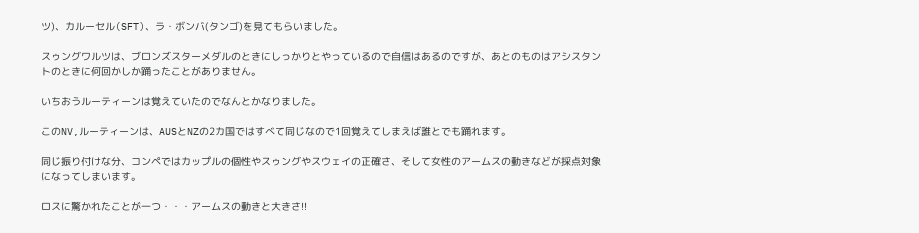ツ)、カルーセル(SFT)、ラ・ボンバ(タンゴ)を見てもらいました。

スゥングワルツは、ブロンズスターメダルのときにしっかりとやっているので自信はあるのですが、あとのものはアシスタントのときに何回かしか踊ったことがありません。

いちおうルーティーンは覚えていたのでなんとかなりました。

このNV,ルーティーンは、AUSとNZの2カ国ではすべて同じなので1回覚えてしまえば誰とでも踊れます。

同じ振り付けな分、コンペではカップルの個性やスゥングやスウェイの正確さ、そして女性のアームスの動きなどが採点対象になってしまいます。

ロスに驚かれたことが一つ・・・アームスの動きと大きさ!!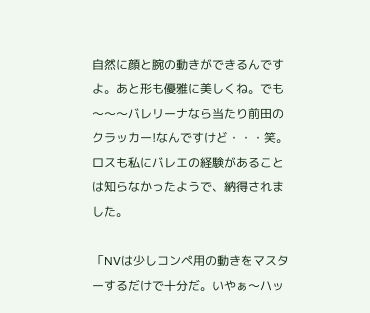自然に顔と腕の動きができるんですよ。あと形も優雅に美しくね。でも〜〜〜バレリーナなら当たり前田のクラッカー!なんですけど・・・笑。ロスも私にバレエの経験があることは知らなかったようで、納得されました。

「NVは少しコンペ用の動きをマスターするだけで十分だ。いやぁ〜ハッ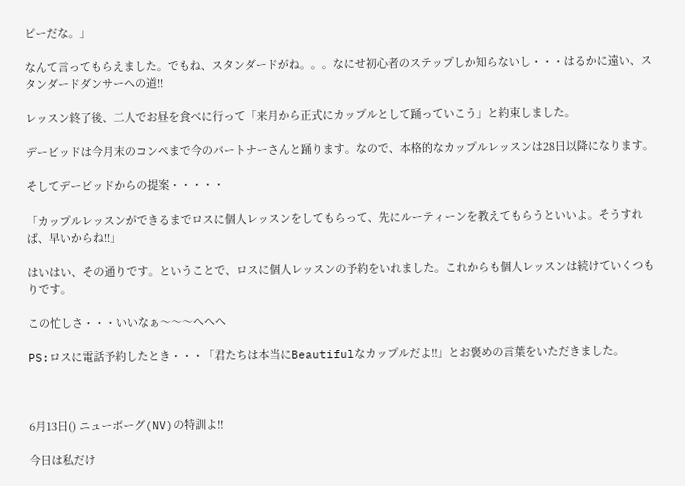ピーだな。」

なんて言ってもらえました。でもね、スタンダードがね。。。なにせ初心者のステップしか知らないし・・・はるかに遠い、スタンダードダンサーへの道!!

レッスン終了後、二人でお昼を食べに行って「来月から正式にカップルとして踊っていこう」と約束しました。

デービッドは今月末のコンペまで今のパートナーさんと踊ります。なので、本格的なカップルレッスンは28日以降になります。

そしてデービッドからの提案・・・・・

「カップルレッスンができるまでロスに個人レッスンをしてもらって、先にルーティーンを教えてもらうといいよ。そうすれば、早いからね!!」

はいはい、その通りです。ということで、ロスに個人レッスンの予約をいれました。これからも個人レッスンは続けていくつもりです。

この忙しさ・・・いいなぁ〜〜〜へへへ

PS:ロスに電話予約したとき・・・「君たちは本当にBeautifulなカップルだよ!!」とお褒めの言葉をいただきました。



6月13日() ニューボーグ(NV)の特訓よ!!

今日は私だけ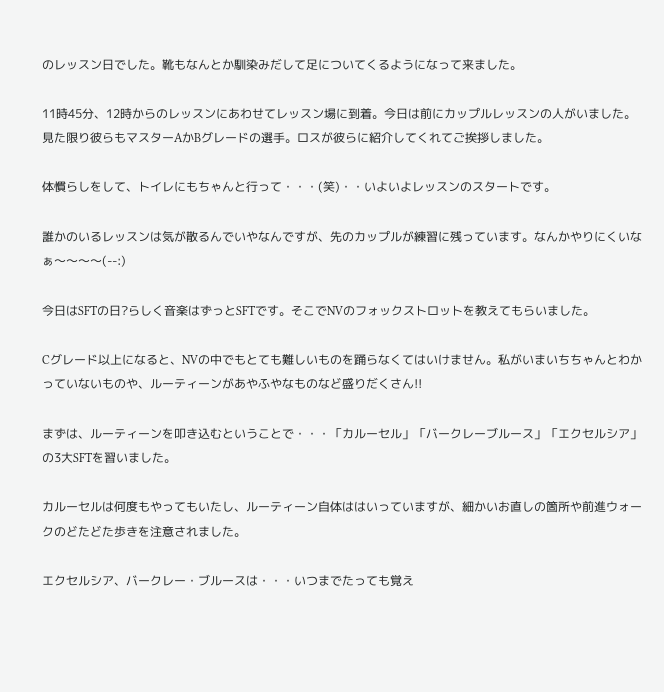のレッスン日でした。靴もなんとか馴染みだして足についてくるようになって来ました。

11時45分、12時からのレッスンにあわせてレッスン場に到着。今日は前にカップルレッスンの人がいました。見た限り彼らもマスターAかBグレードの選手。ロスが彼らに紹介してくれてご挨拶しました。

体慣らしをして、トイレにもちゃんと行って・・・(笑)・・いよいよレッスンのスタートです。

誰かのいるレッスンは気が散るんでいやなんですが、先のカップルが練習に残っています。なんかやりにくいなぁ〜〜〜〜(--:)

今日はSFTの日?らしく音楽はずっとSFTです。そこでNVのフォックストロットを教えてもらいました。

Cグレード以上になると、NVの中でもとても難しいものを踊らなくてはいけません。私がいまいちちゃんとわかっていないものや、ルーティーンがあやふやなものなど盛りだくさん!!

まずは、ルーティーンを叩き込むということで・・・「カルーセル」「バークレーブルース」「エクセルシア」の3大SFTを習いました。

カルーセルは何度もやってもいたし、ルーティーン自体ははいっていますが、細かいお直しの箇所や前進ウォークのどたどた歩きを注意されました。

エクセルシア、バークレー・ブルースは・・・いつまでたっても覚え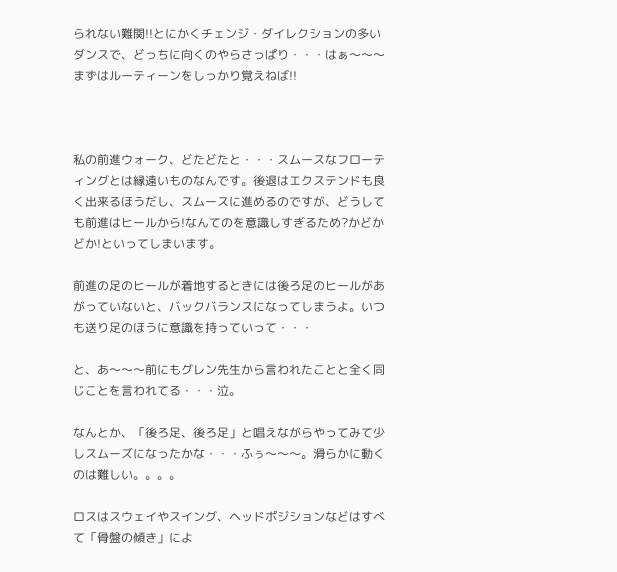られない難関!!とにかくチェンジ・ダイレクションの多いダンスで、どっちに向くのやらさっぱり・・・はぁ〜〜〜まずはルーティーンをしっかり覚えねば!!



私の前進ウォーク、どたどたと・・・スムースなフローティングとは縁遠いものなんです。後退はエクステンドも良く出来るほうだし、スムースに進めるのですが、どうしても前進はヒールから!なんてのを意識しすぎるため?かどかどか!といってしまいます。

前進の足のヒールが着地するときには後ろ足のヒールがあがっていないと、バックバランスになってしまうよ。いつも送り足のほうに意識を持っていって・・・

と、あ〜〜〜前にもグレン先生から言われたことと全く同じことを言われてる・・・泣。

なんとか、「後ろ足、後ろ足」と唱えながらやってみて少しスムーズになったかな・・・ふぅ〜〜〜。滑らかに動くのは難しい。。。。

ロスはスウェイやスイング、ヘッドポジションなどはすべて「骨盤の傾き」によ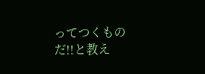ってつくものだ!!と教え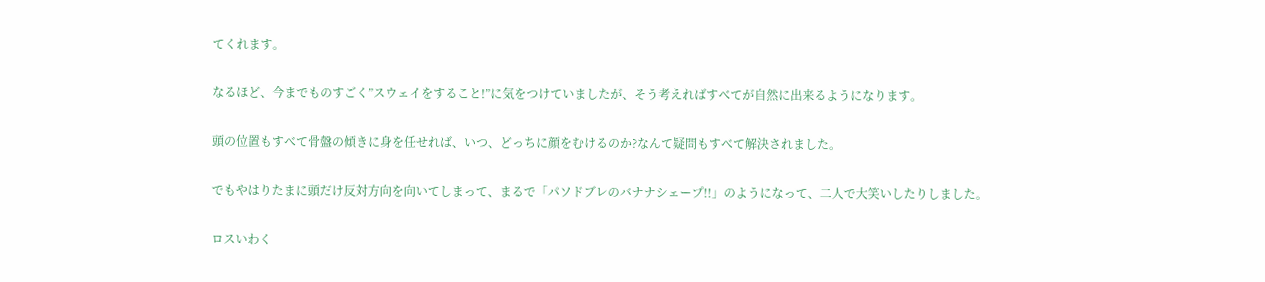てくれます。

なるほど、今までものすごく”スウェイをすること!”に気をつけていましたが、そう考えればすべてが自然に出来るようになります。

頭の位置もすべて骨盤の傾きに身を任せれば、いつ、どっちに顔をむけるのか?なんて疑問もすべて解決されました。

でもやはりたまに頭だけ反対方向を向いてしまって、まるで「パソドブレのバナナシェープ!!」のようになって、二人で大笑いしたりしました。

ロスいわく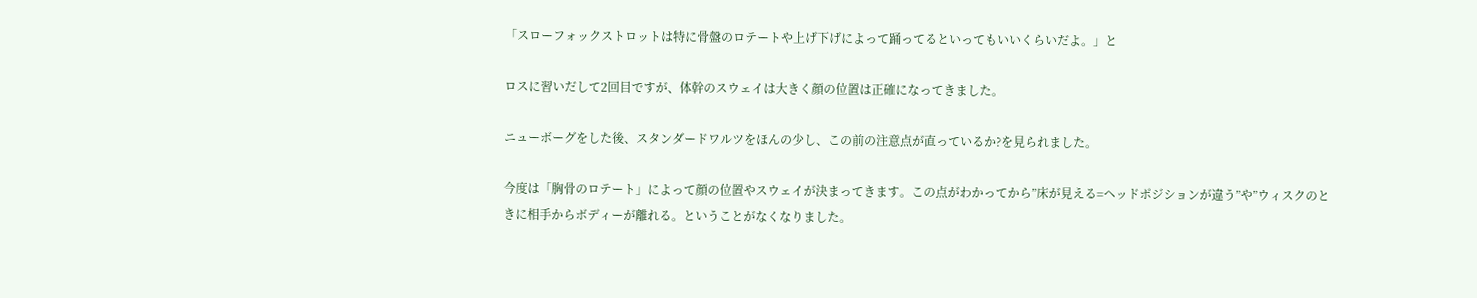「スローフォックストロットは特に骨盤のロテートや上げ下げによって踊ってるといってもいいくらいだよ。」と

ロスに習いだして2回目ですが、体幹のスウェイは大きく顔の位置は正確になってきました。

ニューボーグをした後、スタンダードワルツをほんの少し、この前の注意点が直っているか?を見られました。

今度は「胸骨のロテート」によって顔の位置やスウェイが決まってきます。この点がわかってから”床が見える=ヘッドポジションが違う”や”ウィスクのときに相手からボディーが離れる。ということがなくなりました。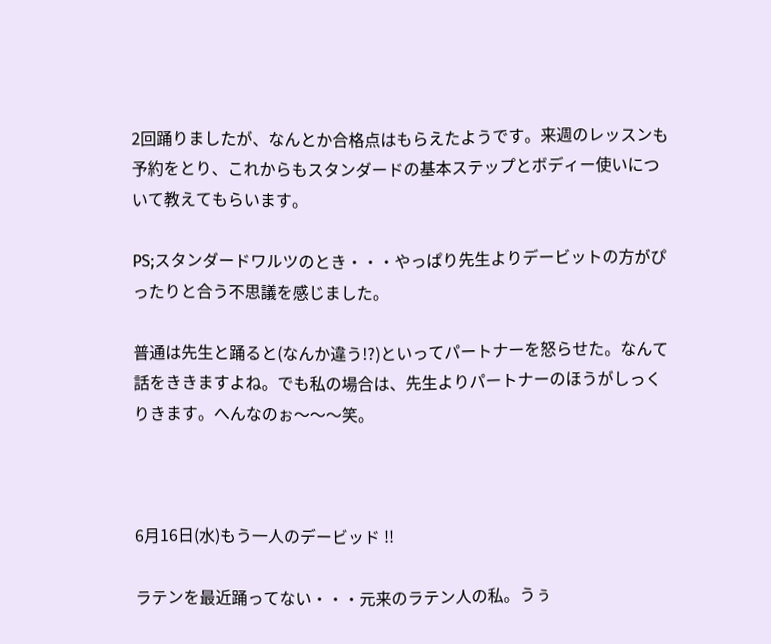2回踊りましたが、なんとか合格点はもらえたようです。来週のレッスンも予約をとり、これからもスタンダードの基本ステップとボディー使いについて教えてもらいます。

PS;スタンダードワルツのとき・・・やっぱり先生よりデービットの方がぴったりと合う不思議を感じました。

普通は先生と踊ると(なんか違う!?)といってパートナーを怒らせた。なんて話をききますよね。でも私の場合は、先生よりパートナーのほうがしっくりきます。へんなのぉ〜〜〜笑。



6月16日(水)もう一人のデービッド !!

ラテンを最近踊ってない・・・元来のラテン人の私。うぅ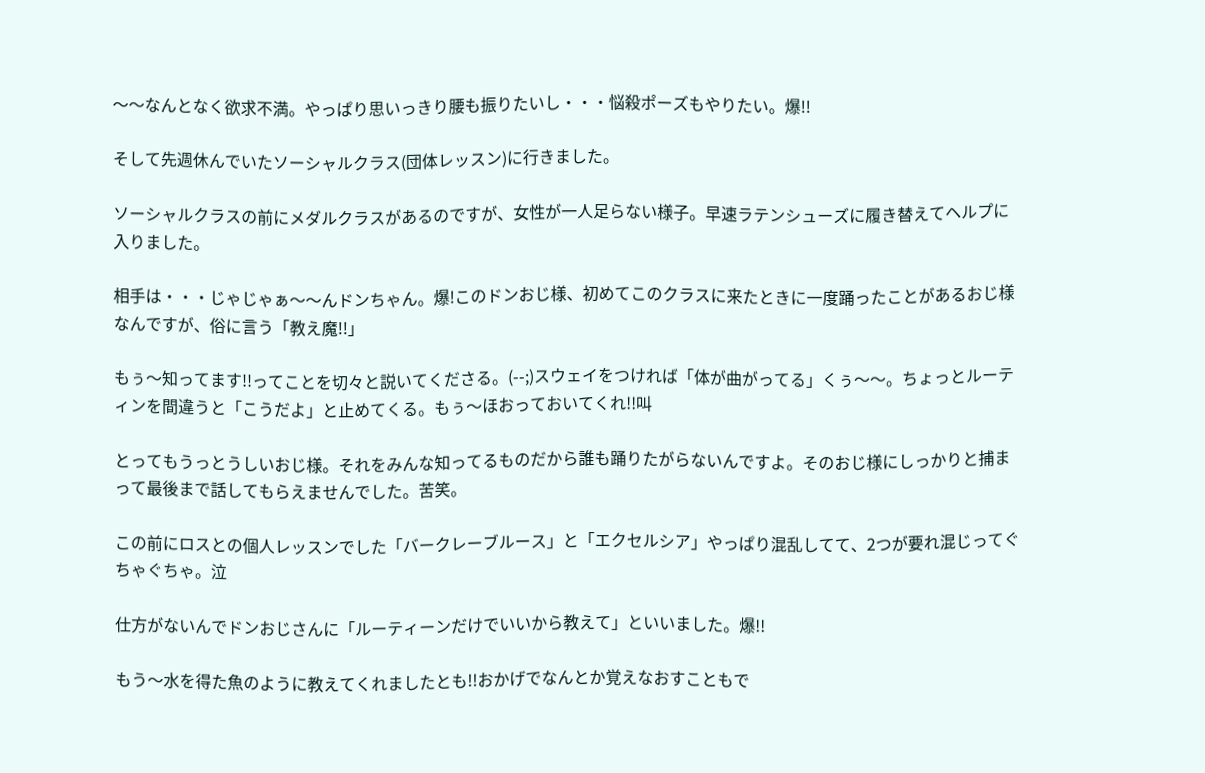〜〜なんとなく欲求不満。やっぱり思いっきり腰も振りたいし・・・悩殺ポーズもやりたい。爆!!

そして先週休んでいたソーシャルクラス(団体レッスン)に行きました。

ソーシャルクラスの前にメダルクラスがあるのですが、女性が一人足らない様子。早速ラテンシューズに履き替えてヘルプに入りました。

相手は・・・じゃじゃぁ〜〜んドンちゃん。爆!このドンおじ様、初めてこのクラスに来たときに一度踊ったことがあるおじ様なんですが、俗に言う「教え魔!!」

もぅ〜知ってます!!ってことを切々と説いてくださる。(--;)スウェイをつければ「体が曲がってる」くぅ〜〜。ちょっとルーティンを間違うと「こうだよ」と止めてくる。もぅ〜ほおっておいてくれ!!叫

とってもうっとうしいおじ様。それをみんな知ってるものだから誰も踊りたがらないんですよ。そのおじ様にしっかりと捕まって最後まで話してもらえませんでした。苦笑。

この前にロスとの個人レッスンでした「バークレーブルース」と「エクセルシア」やっぱり混乱してて、2つが要れ混じってぐちゃぐちゃ。泣

仕方がないんでドンおじさんに「ルーティーンだけでいいから教えて」といいました。爆!!

もう〜水を得た魚のように教えてくれましたとも!!おかげでなんとか覚えなおすこともで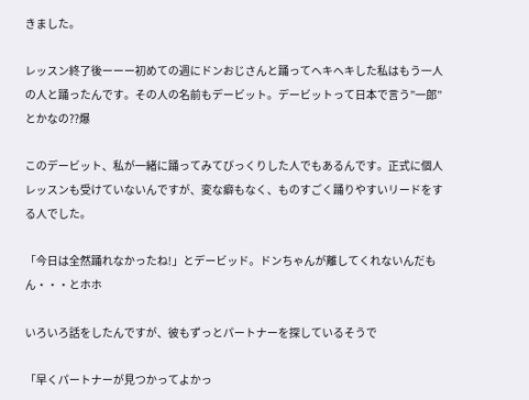きました。

レッスン終了後ーーー初めての週にドンおじさんと踊ってヘキヘキした私はもう一人の人と踊ったんです。その人の名前もデービット。デービットって日本で言う”一郎”とかなの??爆

このデービット、私が一緒に踊ってみてびっくりした人でもあるんです。正式に個人レッスンも受けていないんですが、変な癖もなく、ものすごく踊りやすいリードをする人でした。

「今日は全然踊れなかったね!」とデービッド。ドンちゃんが離してくれないんだもん・・・とホホ

いろいろ話をしたんですが、彼もずっとパートナーを探しているそうで

「早くパートナーが見つかってよかっ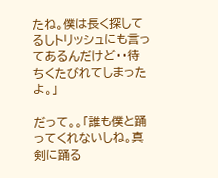たね。僕は長く探してるしトリッシュにも言ってあるんだけど・・待ちくたびれてしまったよ。」

だって。。「誰も僕と踊ってくれないしね。真剣に踊る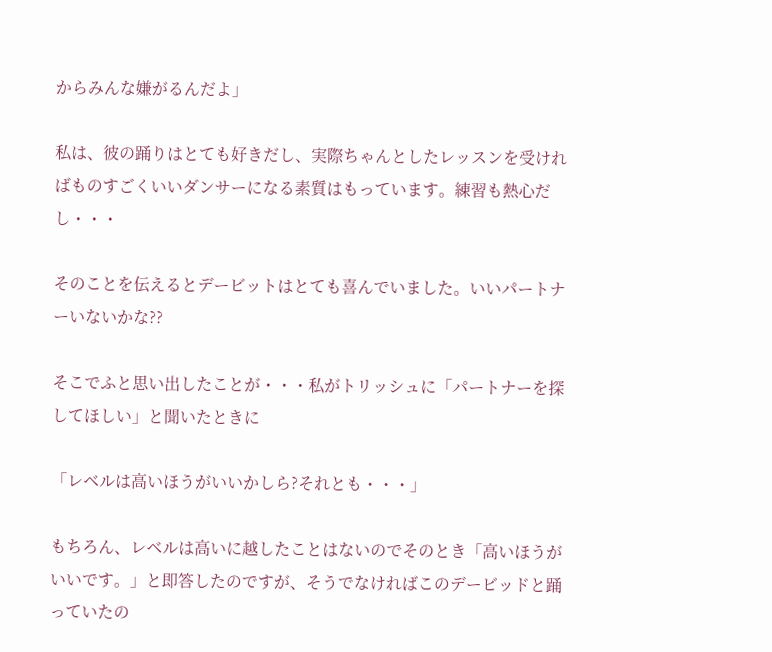からみんな嫌がるんだよ」

私は、彼の踊りはとても好きだし、実際ちゃんとしたレッスンを受ければものすごくいいダンサーになる素質はもっています。練習も熱心だし・・・

そのことを伝えるとデービットはとても喜んでいました。いいパートナーいないかな??

そこでふと思い出したことが・・・私がトリッシュに「パートナーを探してほしい」と聞いたときに

「レベルは高いほうがいいかしら?それとも・・・」

もちろん、レベルは高いに越したことはないのでそのとき「高いほうがいいです。」と即答したのですが、そうでなければこのデービッドと踊っていたの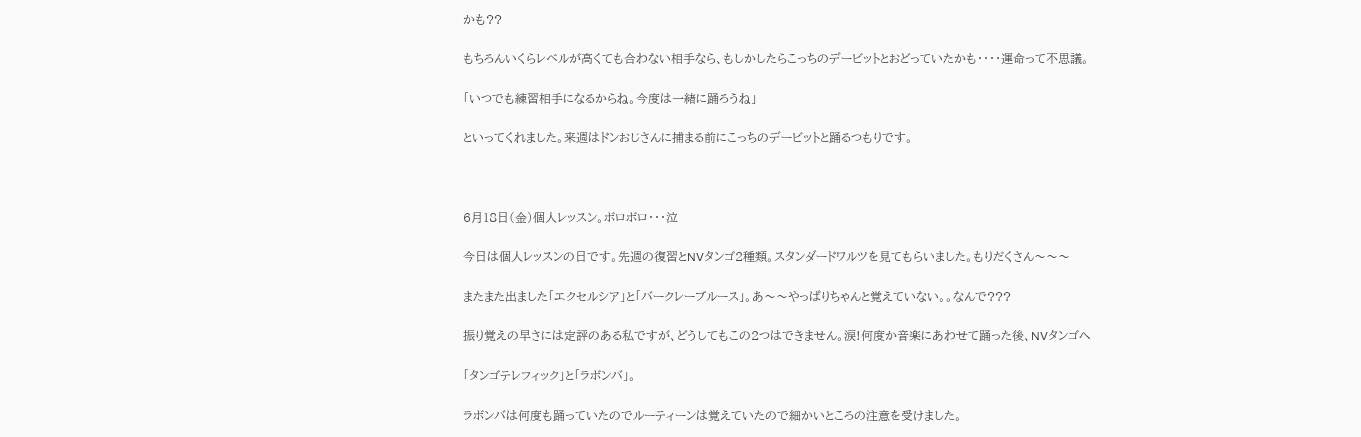かも??

もちろんいくらレベルが高くても合わない相手なら、もしかしたらこっちのデービットとおどっていたかも・・・・運命って不思議。

「いつでも練習相手になるからね。今度は一緒に踊ろうね」

といってくれました。来週はドンおじさんに捕まる前にこっちのデービットと踊るつもりです。



6月18日(金)個人レッスン。ボロボロ・・・泣

今日は個人レッスンの日です。先週の復習とNVタンゴ2種類。スタンダードワルツを見てもらいました。もりだくさん〜〜〜

またまた出ました「エクセルシア」と「バークレーブルース」。あ〜〜やっぱりちゃんと覚えていない。。なんで???

振り覚えの早さには定評のある私ですが、どうしてもこの2つはできません。涙!何度か音楽にあわせて踊った後、NVタンゴへ

「タンゴテレフィック」と「ラボンバ」。

ラボンバは何度も踊っていたのでルーティーンは覚えていたので細かいところの注意を受けました。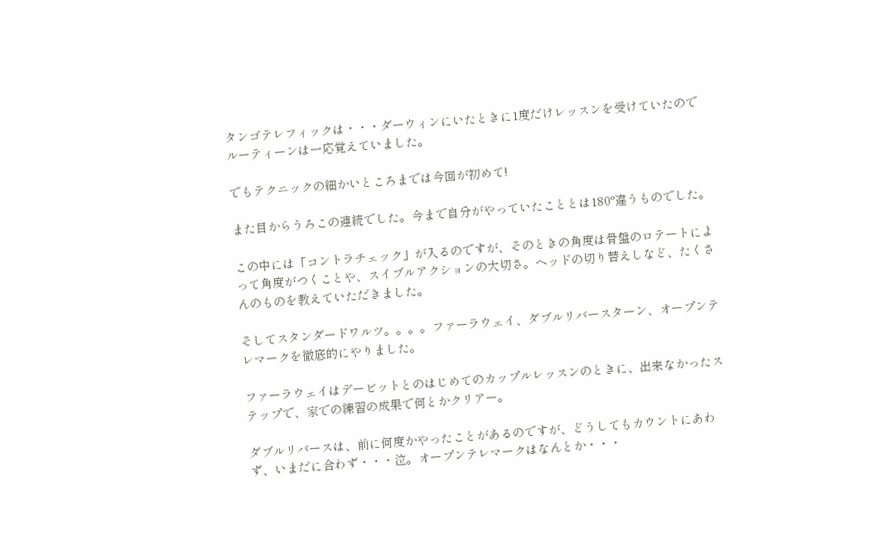タンゴテレフィックは・・・ダーウィンにいたときに1度だけレッスンを受けていたのでルーティーンは一応覚えていました。

でもテクニックの細かいところまでは今回が初めて!

また目からうろこの連続でした。今まで自分がやっていたこととは180°違うものでした。

この中には「コントラチェック」が入るのですが、そのときの角度は骨盤のロテートによって角度がつくことや、スイブルアクションの大切さ。ヘッドの切り替えしなど、たくさんのものを教えていただきました。

そしてスタンダードワルツ。。。。ファーラウェイ、ダブルリバースターン、オープンテレマークを徹底的にやりました。

ファーラウェイはデービットとのはじめてのカップルレッスンのときに、出来なかったステップで、家での練習の成果で何とかクリアー。

ダブルリバースは、前に何度かやったことがあるのですが、どうしてもカウントにあわず、いまだに合わず・・・泣。オープンテレマークはなんとか・・・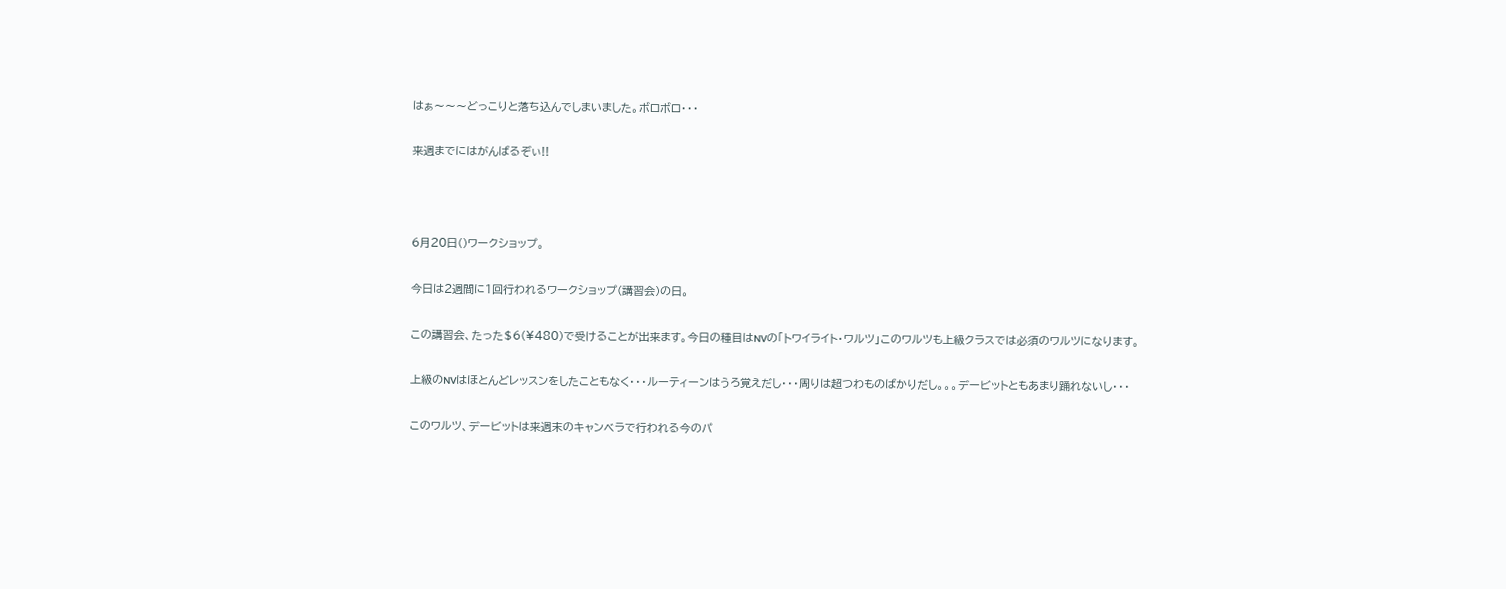はぁ〜〜〜どっこりと落ち込んでしまいました。ボロボロ・・・

来週までにはがんばるぞぃ!!



6月20日()ワークショップ。

今日は2週間に1回行われるワークショップ(講習会)の日。

この講習会、たった$6(¥480)で受けることが出来ます。今日の種目はNVの「トワイライト・ワルツ」このワルツも上級クラスでは必須のワルツになります。

上級のNVはほとんどレッスンをしたこともなく・・・ルーティーンはうろ覚えだし・・・周りは超つわものばかりだし。。。デービットともあまり踊れないし・・・

このワルツ、デービットは来週末のキャンベラで行われる今のパ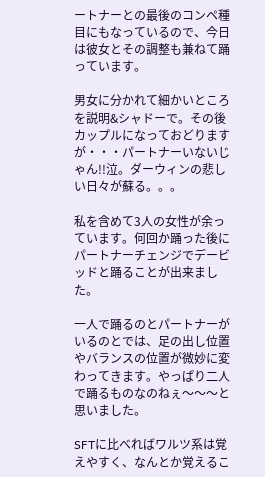ートナーとの最後のコンペ種目にもなっているので、今日は彼女とその調整も兼ねて踊っています。

男女に分かれて細かいところを説明&シャドーで。その後カップルになっておどりますが・・・パートナーいないじゃん!!泣。ダーウィンの悲しい日々が蘇る。。。

私を含めて3人の女性が余っています。何回か踊った後にパートナーチェンジでデービッドと踊ることが出来ました。

一人で踊るのとパートナーがいるのとでは、足の出し位置やバランスの位置が微妙に変わってきます。やっぱり二人で踊るものなのねぇ〜〜〜と思いました。

SFTに比べればワルツ系は覚えやすく、なんとか覚えるこ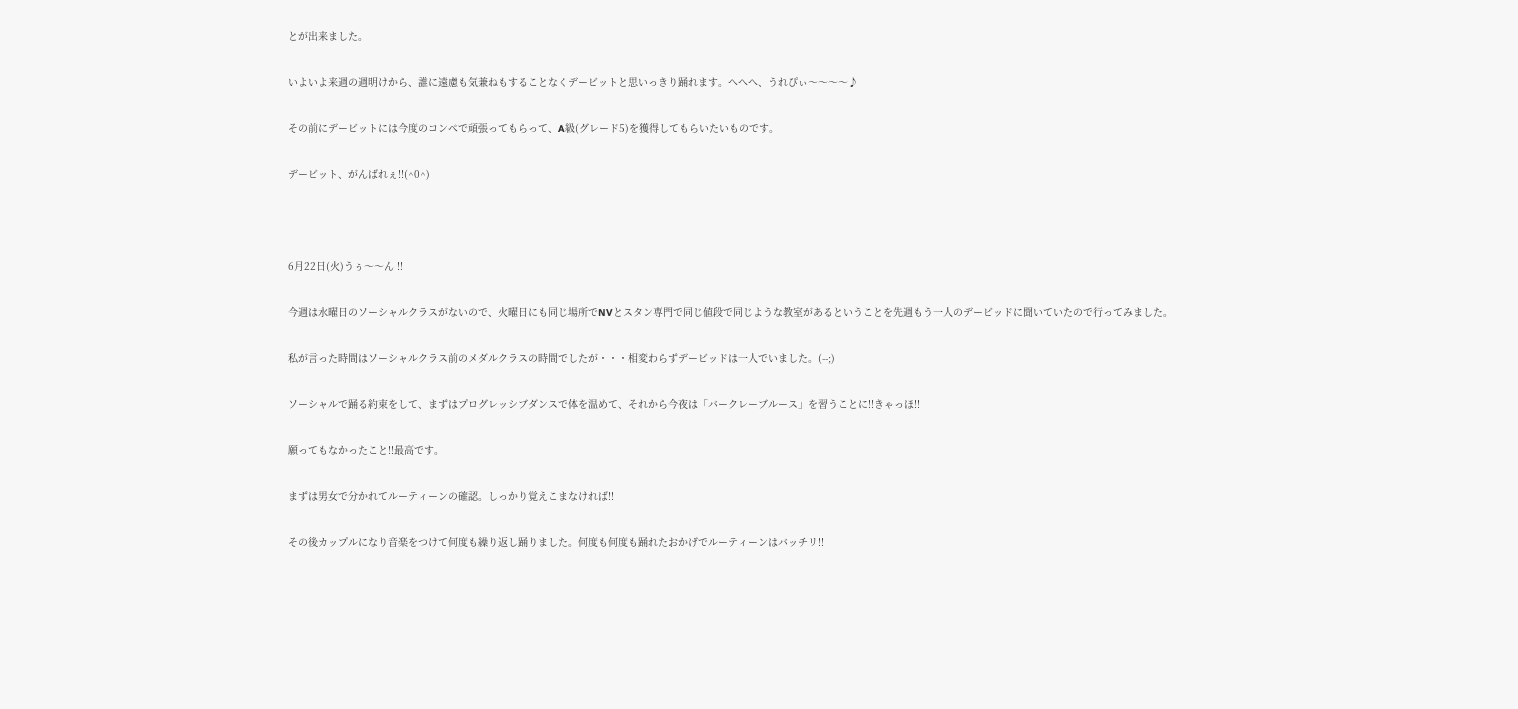とが出来ました。

いよいよ来週の週明けから、誰に遠慮も気兼ねもすることなくデービットと思いっきり踊れます。へへへ、うれぴぃ〜〜〜〜♪

その前にデービットには今度のコンペで頑張ってもらって、A級(グレード5)を獲得してもらいたいものです。

デービット、がんばれぇ!!(^0^)



6月22日(火)うぅ〜〜ん !!

今週は水曜日のソーシャルクラスがないので、火曜日にも同じ場所でNVとスタン専門で同じ値段で同じような教室があるということを先週もう一人のデービッドに聞いていたので行ってみました。

私が言った時間はソーシャルクラス前のメダルクラスの時間でしたが・・・相変わらずデービッドは一人でいました。(--;)

ソーシャルで踊る約束をして、まずはプログレッシブダンスで体を温めて、それから今夜は「バークレーブルース」を習うことに!!きゃっほ!!

願ってもなかったこと!!最高です。

まずは男女で分かれてルーティーンの確認。しっかり覚えこまなければ!!

その後カップルになり音楽をつけて何度も繰り返し踊りました。何度も何度も踊れたおかげでルーティーンはバッチリ!!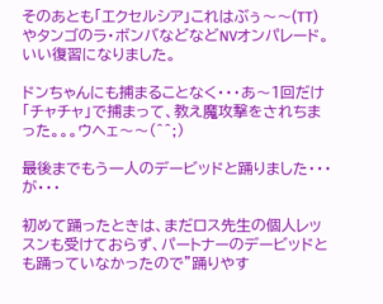そのあとも「エクセルシア」これはぶぅ〜〜(TT)やタンゴのラ・ボンバなどなどNVオンパレード。いい復習になりました。

ドンちゃんにも捕まることなく・・・あ〜1回だけ「チャチャ」で捕まって、教え魔攻撃をされちまった。。。ウヘェ〜〜(^^;)

最後までもう一人のデービッドと踊りました・・・が・・・

初めて踊ったときは、まだロス先生の個人レッスンも受けておらず、パートナーのデービッドとも踊っていなかったので”踊りやす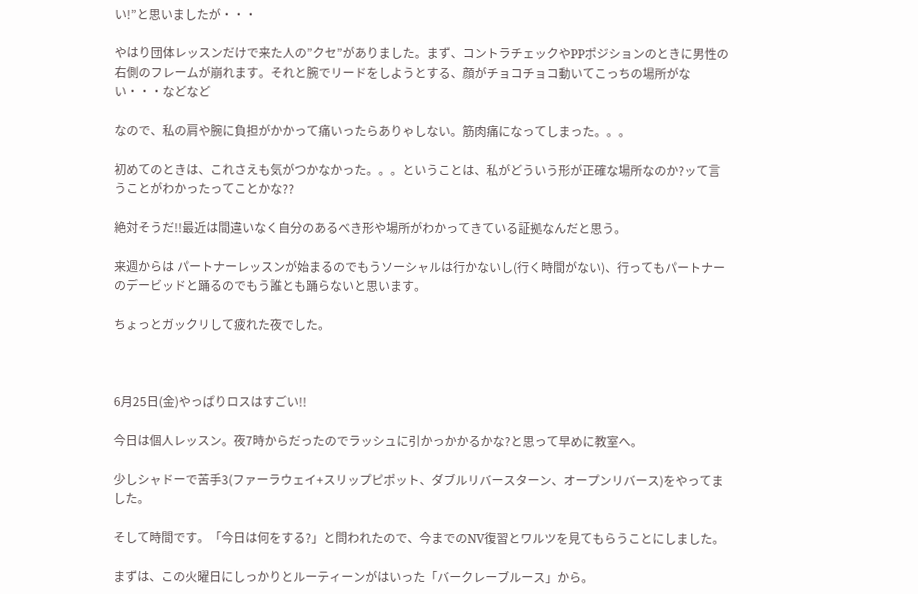い!”と思いましたが・・・

やはり団体レッスンだけで来た人の”クセ”がありました。まず、コントラチェックやPPポジションのときに男性の右側のフレームが崩れます。それと腕でリードをしようとする、顔がチョコチョコ動いてこっちの場所がない・・・などなど

なので、私の肩や腕に負担がかかって痛いったらありゃしない。筋肉痛になってしまった。。。

初めてのときは、これさえも気がつかなかった。。。ということは、私がどういう形が正確な場所なのか?ッて言うことがわかったってことかな??

絶対そうだ!!最近は間違いなく自分のあるべき形や場所がわかってきている証拠なんだと思う。

来週からは パートナーレッスンが始まるのでもうソーシャルは行かないし(行く時間がない)、行ってもパートナーのデービッドと踊るのでもう誰とも踊らないと思います。

ちょっとガックリして疲れた夜でした。



6月25日(金)やっぱりロスはすごい!!

今日は個人レッスン。夜7時からだったのでラッシュに引かっかかるかな?と思って早めに教室へ。

少しシャドーで苦手3(ファーラウェイ+スリップピポット、ダブルリバースターン、オープンリバース)をやってました。

そして時間です。「今日は何をする?」と問われたので、今までのNV復習とワルツを見てもらうことにしました。

まずは、この火曜日にしっかりとルーティーンがはいった「バークレーブルース」から。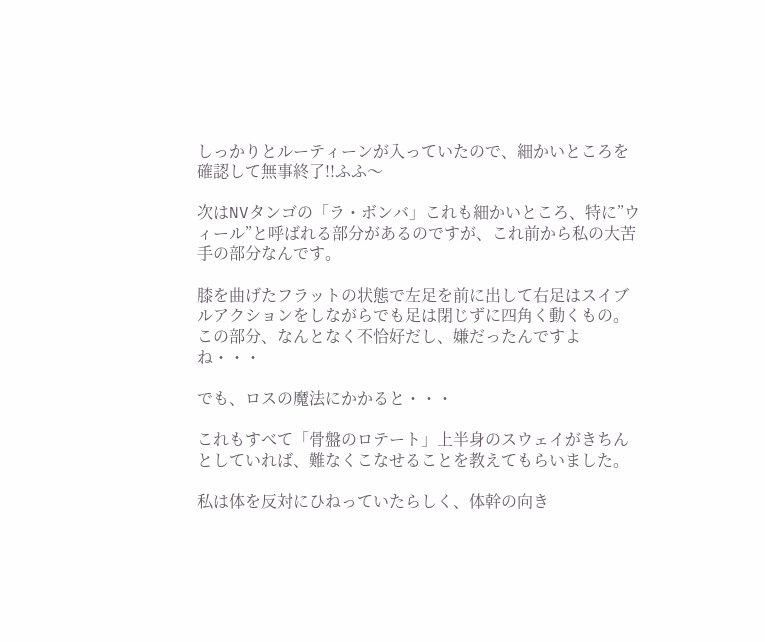しっかりとルーティーンが入っていたので、細かいところを確認して無事終了!!ふふ〜

次はNVタンゴの「ラ・ボンバ」これも細かいところ、特に”ウィール”と呼ばれる部分があるのですが、これ前から私の大苦手の部分なんです。

膝を曲げたフラットの状態で左足を前に出して右足はスイブルアクションをしながらでも足は閉じずに四角く動くもの。この部分、なんとなく不恰好だし、嫌だったんですよね・・・

でも、ロスの魔法にかかると・・・

これもすべて「骨盤のロテート」上半身のスウェイがきちんとしていれば、難なくこなせることを教えてもらいました。

私は体を反対にひねっていたらしく、体幹の向き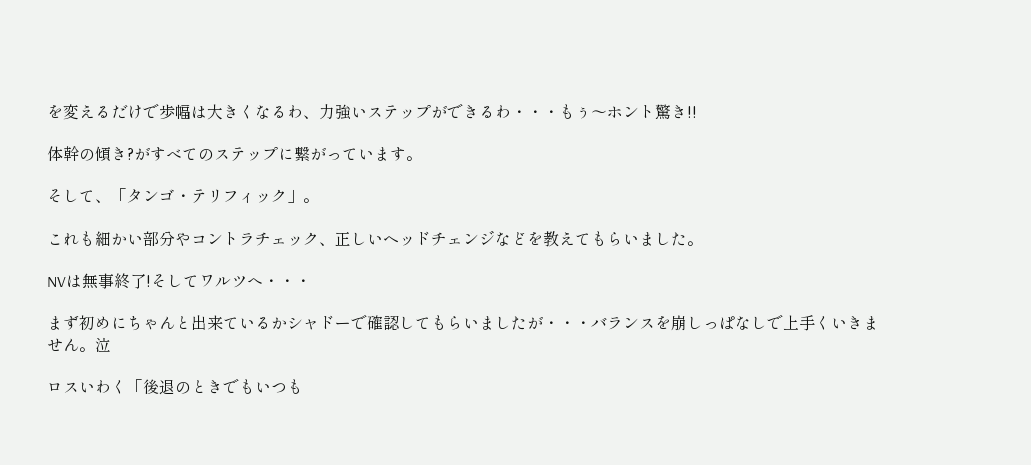を変えるだけで歩幅は大きくなるわ、力強いステップができるわ・・・もぅ〜ホント驚き!!

体幹の傾き?がすべてのステップに繋がっています。

そして、「タンゴ・テリフィック」。

これも細かい部分やコントラチェック、正しいヘッドチェンジなどを教えてもらいました。

NVは無事終了!そしてワルツへ・・・

まず初めにちゃんと出来ているかシャドーで確認してもらいましたが・・・バランスを崩しっぱなしで上手くいきません。泣

ロスいわく「後退のときでもいつも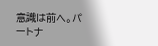意識は前へ。パートナ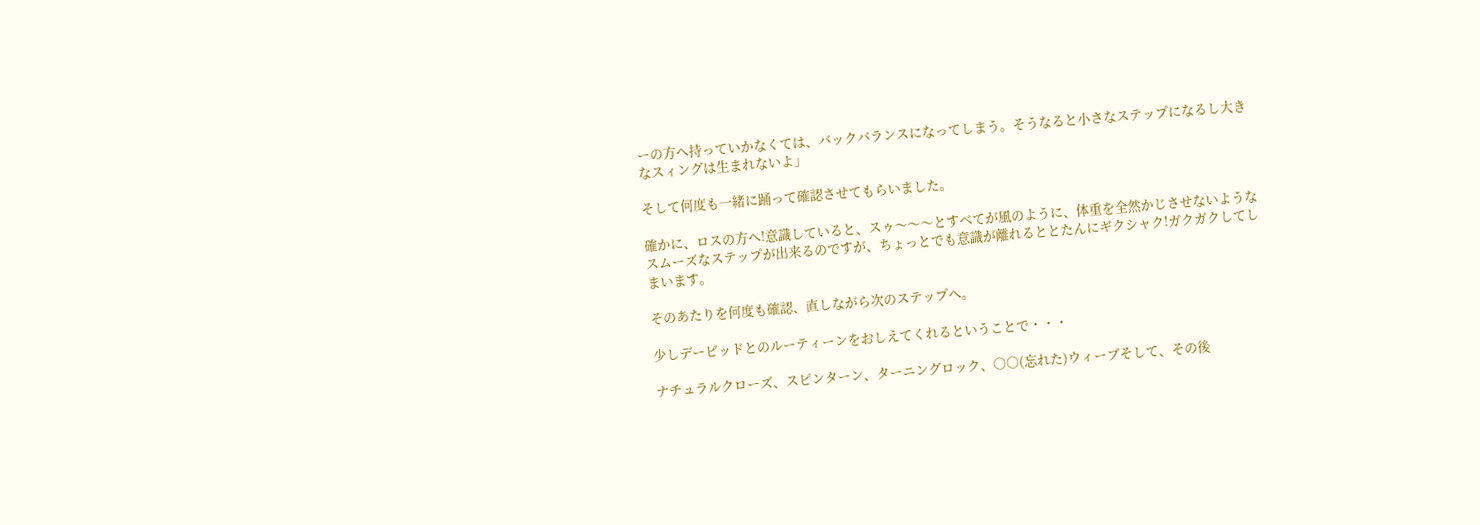ーの方へ持っていかなくては、バックバランスになってしまう。そうなると小さなステップになるし大きなスィングは生まれないよ」

そして何度も一緒に踊って確認させてもらいました。

確かに、ロスの方へ!意識していると、スゥ〜〜〜とすべてが風のように、体重を全然かじさせないようなスムーズなステップが出来るのですが、ちょっとでも意識が離れるととたんにギクシャク!ガクガクしてしまいます。

そのあたりを何度も確認、直しながら次のステップへ。

少しデービッドとのルーティーンをおしえてくれるということで・・・

ナチュラルクローズ、スピンターン、ターニングロック、○○(忘れた)ウィーブそして、その後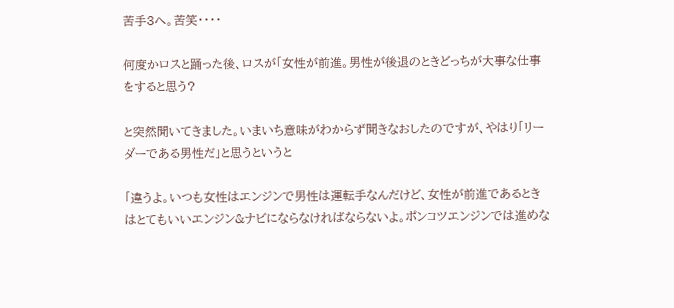苦手3へ。苦笑・・・・

何度かロスと踊った後、ロスが「女性が前進。男性が後退のときどっちが大事な仕事をすると思う?

と突然聞いてきました。いまいち意味がわからず聞きなおしたのですが、やはり「リーダーである男性だ」と思うというと

「違うよ。いつも女性はエンジンで男性は運転手なんだけど、女性が前進であるときはとてもいいエンジン&ナビにならなければならないよ。ポンコツエンジンでは進めな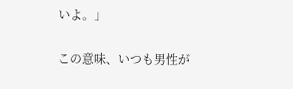いよ。」

この意味、いつも男性が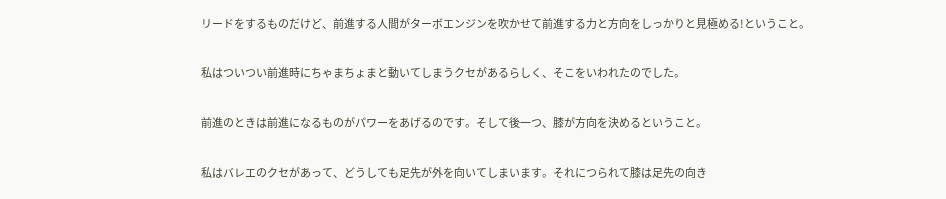リードをするものだけど、前進する人間がターボエンジンを吹かせて前進する力と方向をしっかりと見極める!ということ。

私はついつい前進時にちゃまちょまと動いてしまうクセがあるらしく、そこをいわれたのでした。

前進のときは前進になるものがパワーをあげるのです。そして後一つ、膝が方向を決めるということ。

私はバレエのクセがあって、どうしても足先が外を向いてしまいます。それにつられて膝は足先の向き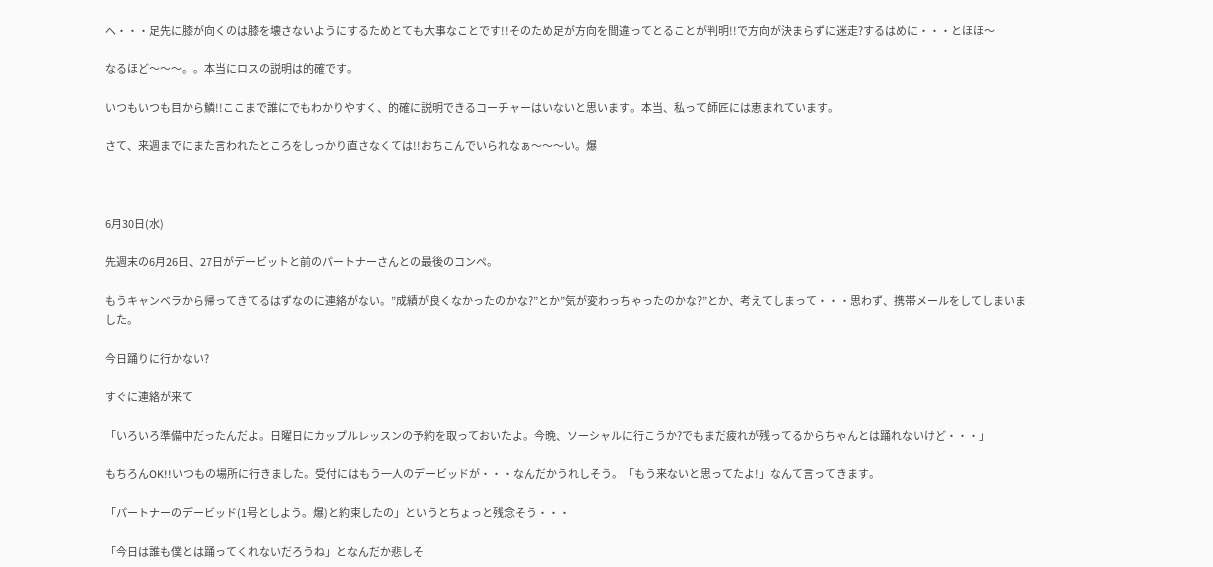へ・・・足先に膝が向くのは膝を壊さないようにするためとても大事なことです!!そのため足が方向を間違ってとることが判明!!で方向が決まらずに迷走?するはめに・・・とほほ〜

なるほど〜〜〜。。本当にロスの説明は的確です。

いつもいつも目から鱗!!ここまで誰にでもわかりやすく、的確に説明できるコーチャーはいないと思います。本当、私って師匠には恵まれています。

さて、来週までにまた言われたところをしっかり直さなくては!!おちこんでいられなぁ〜〜〜い。爆



6月30日(水)

先週末の6月26日、27日がデービットと前のパートナーさんとの最後のコンペ。

もうキャンベラから帰ってきてるはずなのに連絡がない。”成績が良くなかったのかな?”とか”気が変わっちゃったのかな?”とか、考えてしまって・・・思わず、携帯メールをしてしまいました。

今日踊りに行かない?

すぐに連絡が来て

「いろいろ準備中だったんだよ。日曜日にカップルレッスンの予約を取っておいたよ。今晩、ソーシャルに行こうか?でもまだ疲れが残ってるからちゃんとは踊れないけど・・・」

もちろんOK!!いつもの場所に行きました。受付にはもう一人のデービッドが・・・なんだかうれしそう。「もう来ないと思ってたよ!」なんて言ってきます。

「パートナーのデービッド(1号としよう。爆)と約束したの」というとちょっと残念そう・・・

「今日は誰も僕とは踊ってくれないだろうね」となんだか悲しそ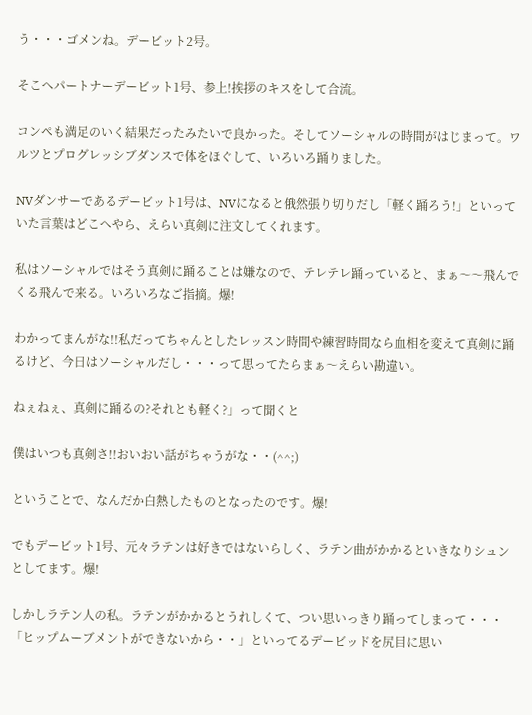う・・・ゴメンね。デービット2号。

そこへパートナーデービット1号、参上!挨拶のキスをして合流。

コンペも満足のいく結果だったみたいで良かった。そしてソーシャルの時間がはじまって。ワルツとプログレッシブダンスで体をほぐして、いろいろ踊りました。

NVダンサーであるデービット1号は、NVになると俄然張り切りだし「軽く踊ろう!」といっていた言葉はどこへやら、えらい真剣に注文してくれます。

私はソーシャルではそう真剣に踊ることは嫌なので、テレテレ踊っていると、まぁ〜〜飛んでくる飛んで来る。いろいろなご指摘。爆!

わかってまんがな!!私だってちゃんとしたレッスン時間や練習時間なら血相を変えて真剣に踊るけど、今日はソーシャルだし・・・って思ってたらまぁ〜えらい勘違い。

ねぇねぇ、真剣に踊るの?それとも軽く?」って聞くと

僕はいつも真剣さ!!おいおい話がちゃうがな・・(^^;)

ということで、なんだか白熱したものとなったのです。爆!

でもデービット1号、元々ラテンは好きではないらしく、ラテン曲がかかるといきなりシュンとしてます。爆!

しかしラテン人の私。ラテンがかかるとうれしくて、つい思いっきり踊ってしまって・・・「ヒップムーブメントができないから・・」といってるデービッドを尻目に思い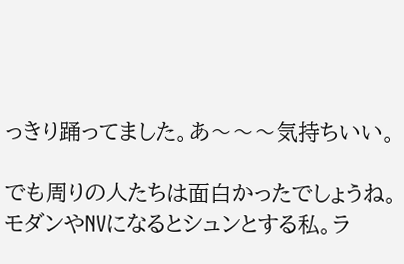っきり踊ってました。あ〜〜〜気持ちいい。

でも周りの人たちは面白かったでしょうね。モダンやNVになるとシュンとする私。ラ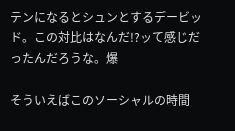テンになるとシュンとするデービッド。この対比はなんだ!?ッて感じだったんだろうな。爆

そういえばこのソーシャルの時間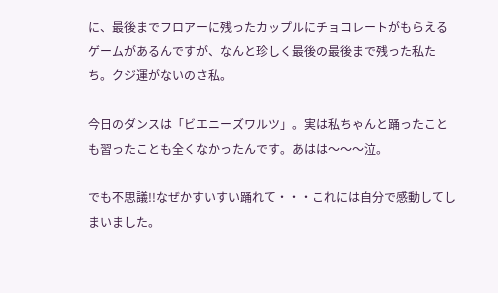に、最後までフロアーに残ったカップルにチョコレートがもらえるゲームがあるんですが、なんと珍しく最後の最後まで残った私たち。クジ運がないのさ私。

今日のダンスは「ビエニーズワルツ」。実は私ちゃんと踊ったことも習ったことも全くなかったんです。あはは〜〜〜泣。

でも不思議!!なぜかすいすい踊れて・・・これには自分で感動してしまいました。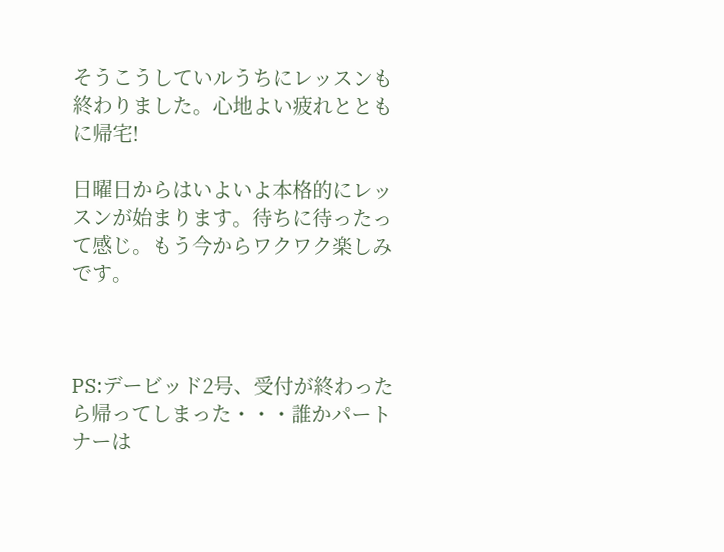そうこうしていルうちにレッスンも終わりました。心地よい疲れとともに帰宅!

日曜日からはいよいよ本格的にレッスンが始まります。待ちに待ったって感じ。もう今からワクワク楽しみです。



PS:デービッド2号、受付が終わったら帰ってしまった・・・誰かパートナーは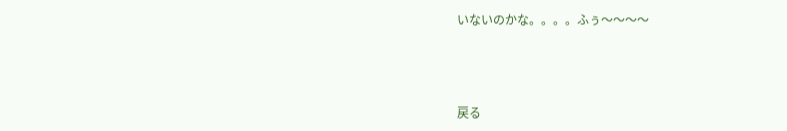いないのかな。。。。ふぅ〜〜〜〜



戻る